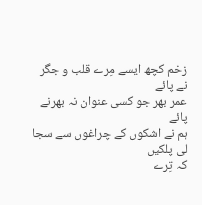زخم کچھ ایسے مِرے قلب و جگر نے پائے
عمر بھر جو کسی عنوان نہ بھرنے پائے
ہم نے اشکوں کے چراغوں سے سجا لی پلکیں
کہ تِرے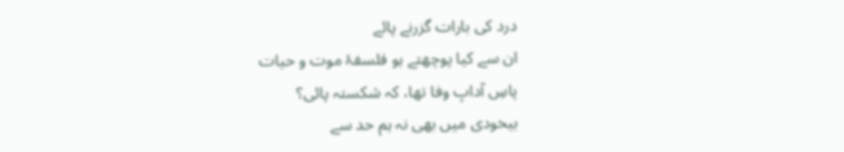درد کی بارات گزرنے پائے
ان سے کیا پوچھتے ہو فلسفۂ موت و حیات
پاسِ آدابِ وفا تھا، کہ شکستہ پائی؟
بیخودی میں بھی نہ ہم حد سے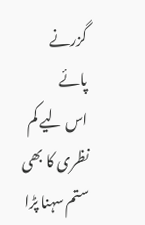گزرنے پائے
اس لیے کم نظری کا بھی ستم سہنا پڑا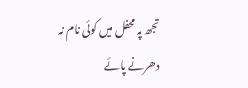تجھ پہ محفل میں کوئی نام نہ دھرنے پائے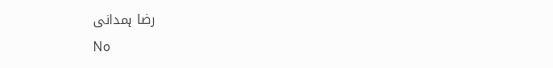رضا ہمدانی
No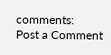comments:
Post a Comment